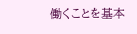働くことを基本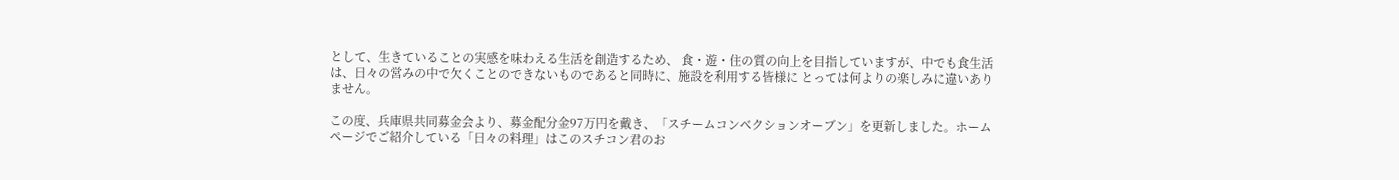として、生きていることの実感を味わえる生活を創造するため、 食・遊・住の質の向上を目指していますが、中でも食生活は、日々の営みの中で欠くことのできないものであると同時に、施設を利用する皆様に とっては何よりの楽しみに違いありません。

この度、兵庫県共同募金会より、募金配分金97万円を戴き、「スチームコンベクションオーブン」を更新しました。ホームページでご紹介している「日々の料理」はこのスチコン君のお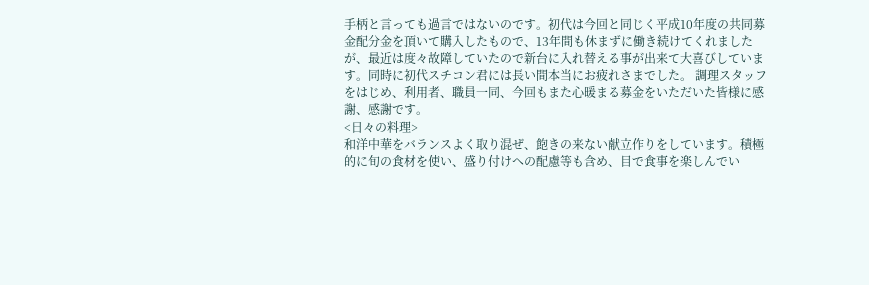手柄と言っても過言ではないのです。初代は今回と同じく平成10年度の共同募金配分金を頂いて購入したもので、13年間も休まずに働き続けてくれましたが、最近は度々故障していたので新台に入れ替える事が出来て大喜びしています。同時に初代スチコン君には長い間本当にお疲れさまでした。 調理スタッフをはじめ、利用者、職員一同、今回もまた心暖まる募金をいただいた皆様に感謝、感謝です。
<日々の料理>
和洋中華をバランスよく取り混ぜ、飽きの来ない献立作りをしています。積極的に旬の食材を使い、盛り付けへの配慮等も含め、目で食事を楽しんでい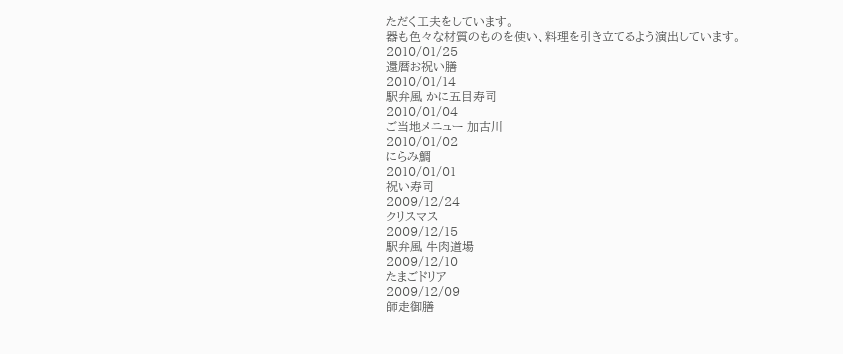ただく工夫をしています。
器も色々な材質のものを使い、料理を引き立てるよう演出しています。
2010/01/25
還暦お祝い膳
2010/01/14
駅弁風 かに五目寿司
2010/01/04
ご当地メニュー 加古川
2010/01/02
にらみ鯛
2010/01/01
祝い寿司
2009/12/24
クリスマス
2009/12/15
駅弁風 牛肉道場
2009/12/10
たまごドリア
2009/12/09
師走御膳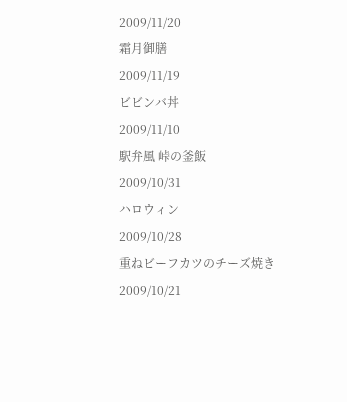2009/11/20
霜月御膳
2009/11/19
ビビンバ丼
2009/11/10
駅弁風 峠の釜飯
2009/10/31
ハロウィン
2009/10/28
重ねビーフカツのチーズ焼き
2009/10/21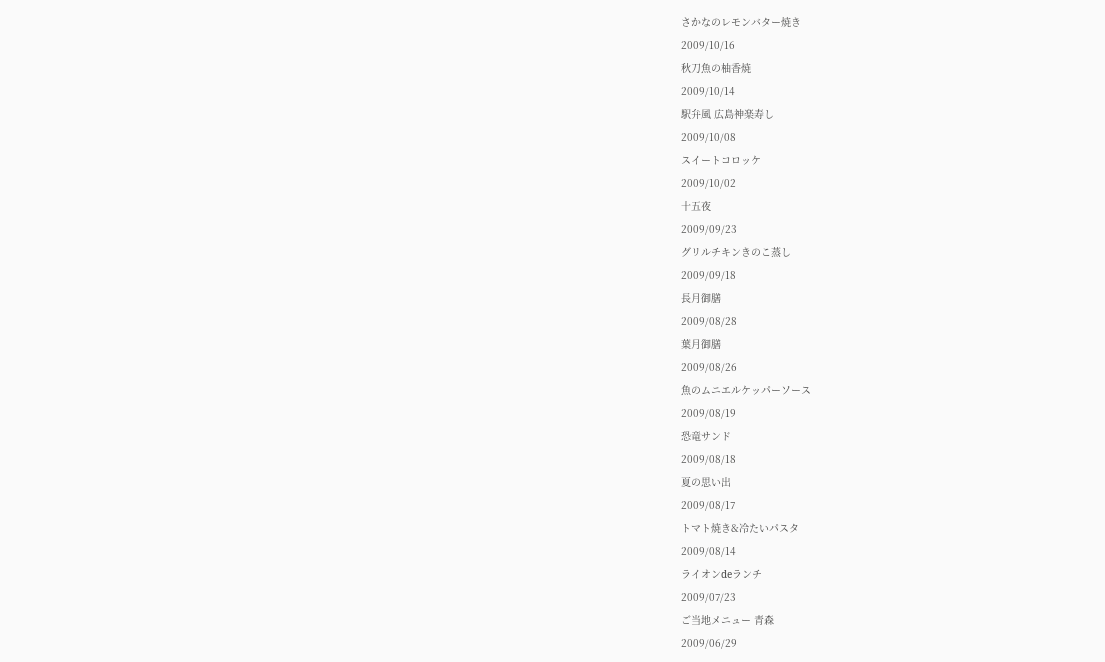さかなのレモンバター焼き
2009/10/16
秋刀魚の柚香焼
2009/10/14
駅弁風 広島神楽寿し
2009/10/08
スイートコロッケ
2009/10/02
十五夜
2009/09/23
グリルチキンきのこ蒸し
2009/09/18
長月御膳
2009/08/28
葉月御膳
2009/08/26
魚のムニエルケッパーソース
2009/08/19
恐竜サンド
2009/08/18
夏の思い出
2009/08/17
トマト焼き&冷たいパスタ
2009/08/14
ライオンdeランチ
2009/07/23
ご当地メニュー 青森
2009/06/29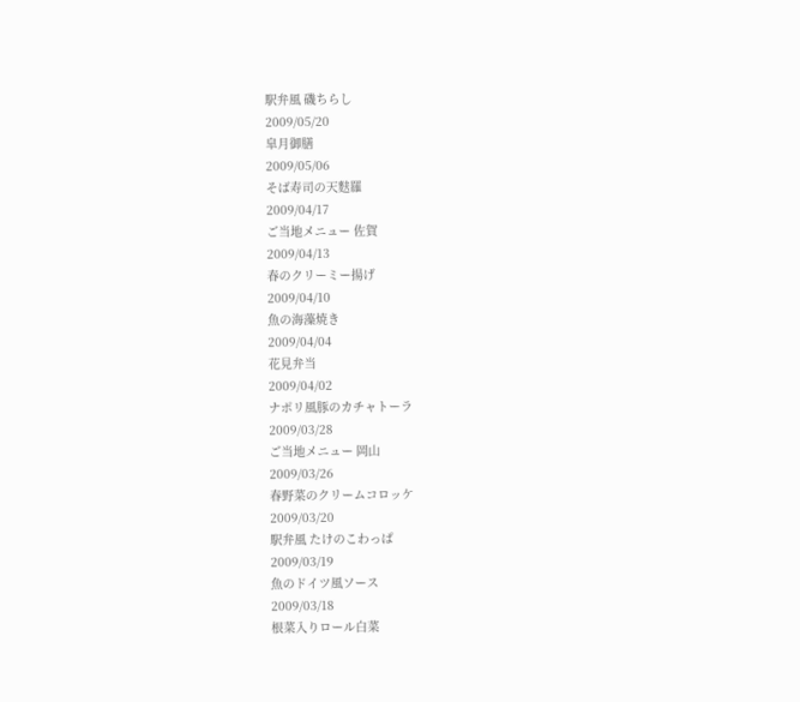駅弁風 磯ちらし
2009/05/20
皐月御膳
2009/05/06
そば寿司の天麩羅
2009/04/17
ご当地メニュー 佐賀
2009/04/13
春のクリーミー揚げ
2009/04/10
魚の海藻焼き
2009/04/04
花見弁当
2009/04/02
ナポリ風豚のカチャトーラ
2009/03/28
ご当地メニュー 岡山
2009/03/26
春野菜のクリームコロッケ
2009/03/20
駅弁風 たけのこわっぱ
2009/03/19
魚のドイツ風ソース
2009/03/18
根菜入りロール白菜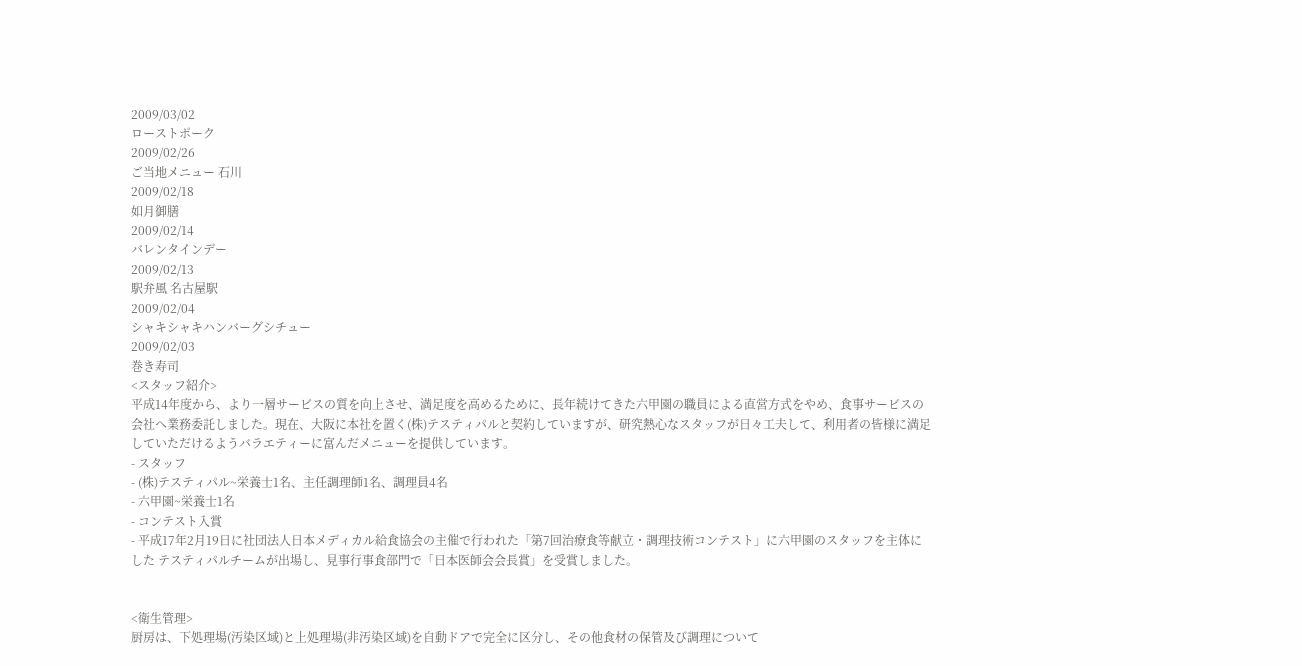2009/03/02
ローストポーク
2009/02/26
ご当地メニュー 石川
2009/02/18
如月御膳
2009/02/14
バレンタインデー
2009/02/13
駅弁風 名古屋駅
2009/02/04
シャキシャキハンバーグシチュー
2009/02/03
巻き寿司
<スタッフ紹介>
平成14年度から、より一層サービスの質を向上させ、満足度を高めるために、長年続けてきた六甲園の職員による直営方式をやめ、食事サービスの会社へ業務委託しました。現在、大阪に本社を置く(株)テスティパルと契約していますが、研究熱心なスタッフが日々工夫して、利用者の皆様に満足していただけるようバラエティーに富んだメニューを提供しています。
- スタッフ
- (株)テスティパル~栄養士1名、主任調理師1名、調理員4名
- 六甲園~栄養士1名
- コンテスト入賞
- 平成17年2月19日に社団法人日本メディカル給食協会の主催で行われた「第7回治療食等献立・調理技術コンテスト」に六甲園のスタッフを主体にした テスティパルチームが出場し、見事行事食部門で「日本医師会会長賞」を受賞しました。


<衛生管理>
厨房は、下処理場(汚染区域)と上処理場(非汚染区域)を自動ドアで完全に区分し、その他食材の保管及び調理について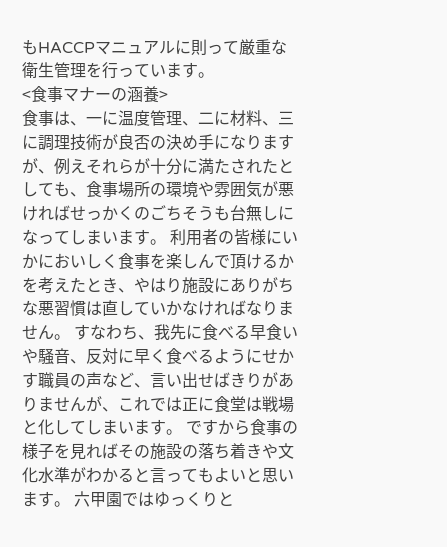もHACCPマニュアルに則って厳重な衛生管理を行っています。
<食事マナーの涵養>
食事は、一に温度管理、二に材料、三に調理技術が良否の決め手になりますが、例えそれらが十分に満たされたとしても、食事場所の環境や雰囲気が悪ければせっかくのごちそうも台無しになってしまいます。 利用者の皆様にいかにおいしく食事を楽しんで頂けるかを考えたとき、やはり施設にありがちな悪習慣は直していかなければなりません。 すなわち、我先に食べる早食いや騒音、反対に早く食べるようにせかす職員の声など、言い出せばきりがありませんが、これでは正に食堂は戦場と化してしまいます。 ですから食事の様子を見ればその施設の落ち着きや文化水準がわかると言ってもよいと思います。 六甲園ではゆっくりと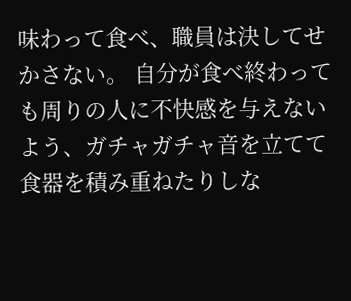味わって食べ、職員は決してせかさない。 自分が食べ終わっても周りの人に不快感を与えないよう、ガチャガチャ音を立てて食器を積み重ねたりしな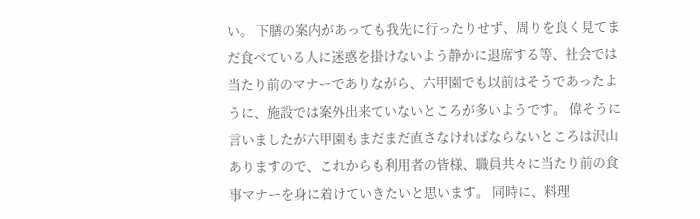い。 下膳の案内があっても我先に行ったりせず、周りを良く見てまだ食べている人に迷惑を掛けないよう静かに退席する等、社会では当たり前のマナーでありながら、六甲園でも以前はそうであったように、施設では案外出来ていないところが多いようです。 偉そうに言いましたが六甲園もまだまだ直さなければならないところは沢山ありますので、これからも利用者の皆様、職員共々に当たり前の食事マナーを身に着けていきたいと思います。 同時に、料理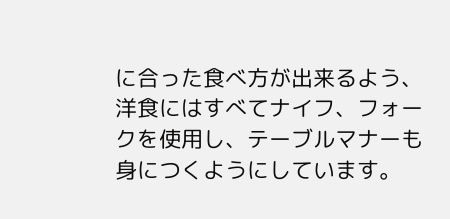に合った食べ方が出来るよう、洋食にはすべてナイフ、フォークを使用し、テーブルマナーも身につくようにしています。